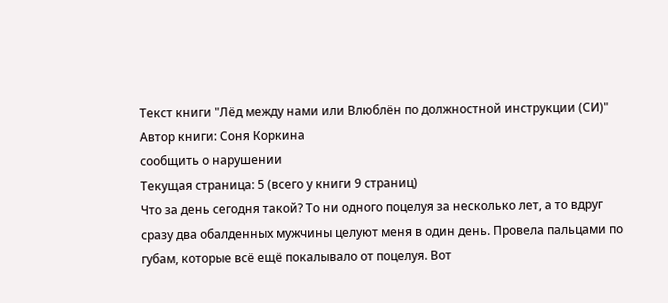Текст книги "Лёд между нами или Влюблён по должностной инструкции (СИ)"
Автор книги: Соня Коркина
сообщить о нарушении
Текущая страница: 5 (всего у книги 9 страниц)
Что за день сегодня такой? То ни одного поцелуя за несколько лет, а то вдруг сразу два обалденных мужчины целуют меня в один день. Провела пальцами по губам, которые всё ещё покалывало от поцелуя. Вот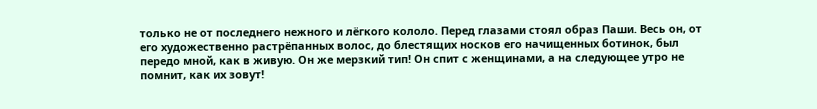только не от последнего нежного и лёгкого кололо. Перед глазами стоял образ Паши. Весь он, от его художественно растрёпанных волос, до блестящих носков его начищенных ботинок, был передо мной, как в живую. Он же мерзкий тип! Он спит с женщинами, а на следующее утро не помнит, как их зовут!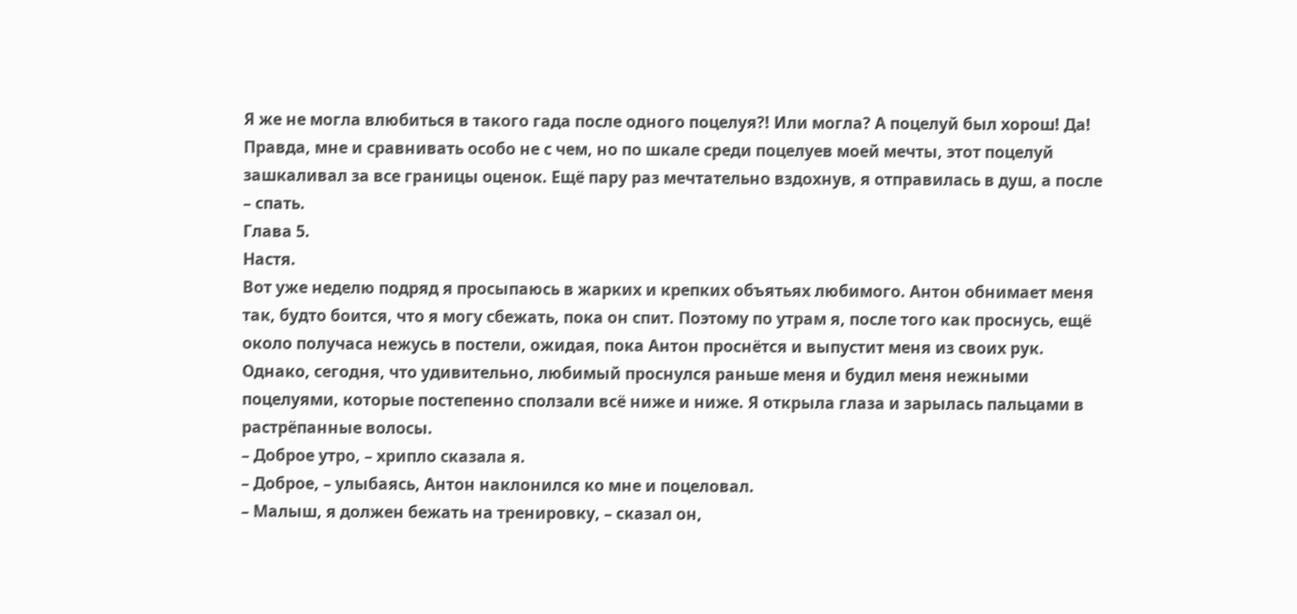Я же не могла влюбиться в такого гада после одного поцелуя?! Или могла? А поцелуй был хорош! Да! Правда, мне и сравнивать особо не с чем, но по шкале среди поцелуев моей мечты, этот поцелуй зашкаливал за все границы оценок. Ещё пару раз мечтательно вздохнув, я отправилась в душ, а после – спать.
Глава 5.
Настя.
Вот уже неделю подряд я просыпаюсь в жарких и крепких объятьях любимого. Антон обнимает меня так, будто боится, что я могу сбежать, пока он спит. Поэтому по утрам я, после того как проснусь, ещё около получаса нежусь в постели, ожидая, пока Антон проснётся и выпустит меня из своих рук. Однако, сегодня, что удивительно, любимый проснулся раньше меня и будил меня нежными поцелуями, которые постепенно сползали всё ниже и ниже. Я открыла глаза и зарылась пальцами в растрёпанные волосы.
– Доброе утро, – хрипло сказала я.
– Доброе, – улыбаясь, Антон наклонился ко мне и поцеловал.
– Малыш, я должен бежать на тренировку, – сказал он,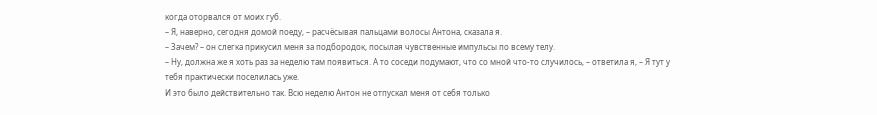когда оторвался от моих губ.
– Я, наверно, сегодня домой поеду, – расчёсывая пальцами волосы Антона, сказала я.
– Зачем? – он слегка прикусил меня за подбородок, посылая чувственные импульсы по всему телу.
– Ну, должна же я хоть раз за неделю там появиться. А то соседи подумают, что со мной что-то случилось, – ответила я, – Я тут у тебя практически поселилась уже.
И это было действительно так. Всю неделю Антон не отпускал меня от себя только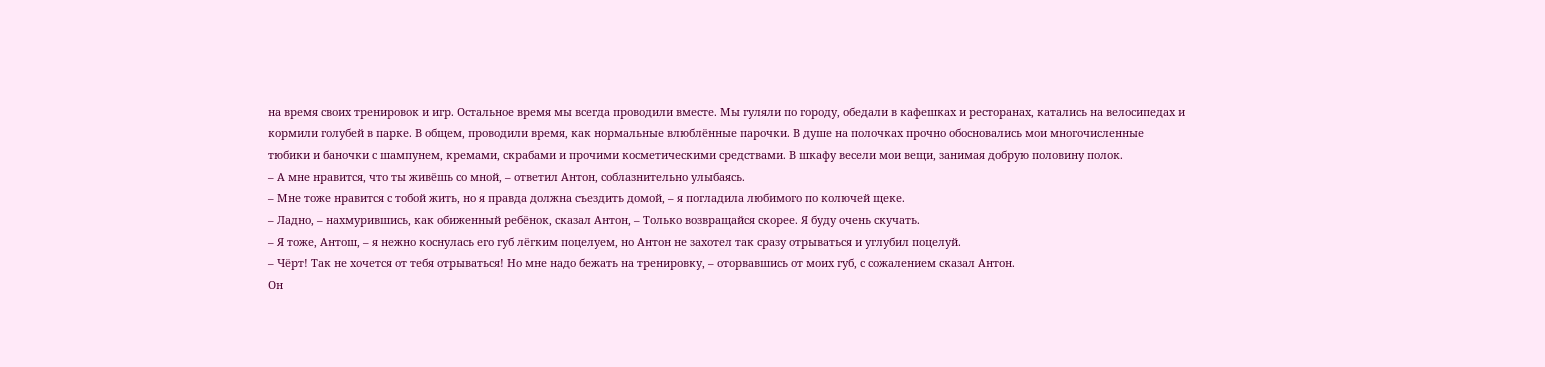на время своих тренировок и игр. Остальное время мы всегда проводили вместе. Мы гуляли по городу, обедали в кафешках и ресторанах, катались на велосипедах и кормили голубей в парке. В общем, проводили время, как нормальные влюблённые парочки. В душе на полочках прочно обосновались мои многочисленные тюбики и баночки с шампунем, кремами, скрабами и прочими косметическими средствами. В шкафу весели мои вещи, занимая добрую половину полок.
– А мне нравится, что ты живёшь со мной, – ответил Антон, соблазнительно улыбаясь.
– Мне тоже нравится с тобой жить, но я правда должна съездить домой, – я погладила любимого по колючей щеке.
– Ладно, – нахмурившись, как обиженный ребёнок, сказал Антон, – Только возвращайся скорее. Я буду очень скучать.
– Я тоже, Антош, – я нежно коснулась его губ лёгким поцелуем, но Антон не захотел так сразу отрываться и углубил поцелуй.
– Чёрт! Так не хочется от тебя отрываться! Но мне надо бежать на тренировку, – оторвавшись от моих губ, с сожалением сказал Антон.
Он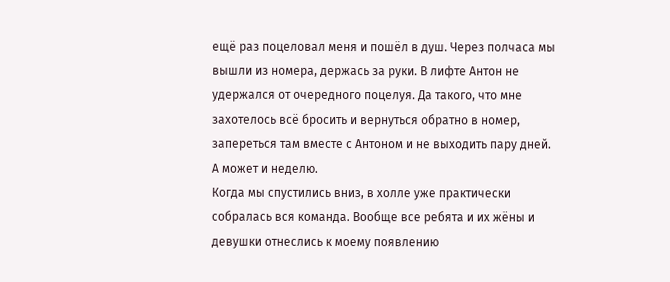ещё раз поцеловал меня и пошёл в душ. Через полчаса мы вышли из номера, держась за руки. В лифте Антон не удержался от очередного поцелуя. Да такого, что мне захотелось всё бросить и вернуться обратно в номер, запереться там вместе с Антоном и не выходить пару дней. А может и неделю.
Когда мы спустились вниз, в холле уже практически собралась вся команда. Вообще все ребята и их жёны и девушки отнеслись к моему появлению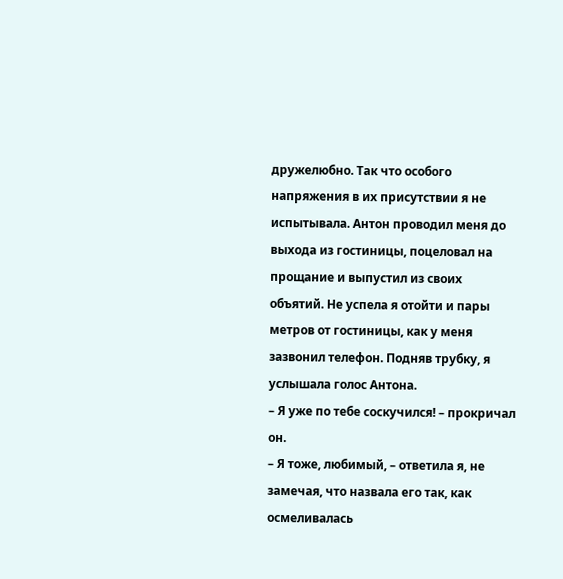дружелюбно. Так что особого напряжения в их присутствии я не испытывала. Антон проводил меня до выхода из гостиницы, поцеловал на прощание и выпустил из своих объятий. Не успела я отойти и пары метров от гостиницы, как у меня зазвонил телефон. Подняв трубку, я услышала голос Антона.
– Я уже по тебе соскучился! – прокричал он.
– Я тоже, любимый, – ответила я, не замечая, что назвала его так, как осмеливалась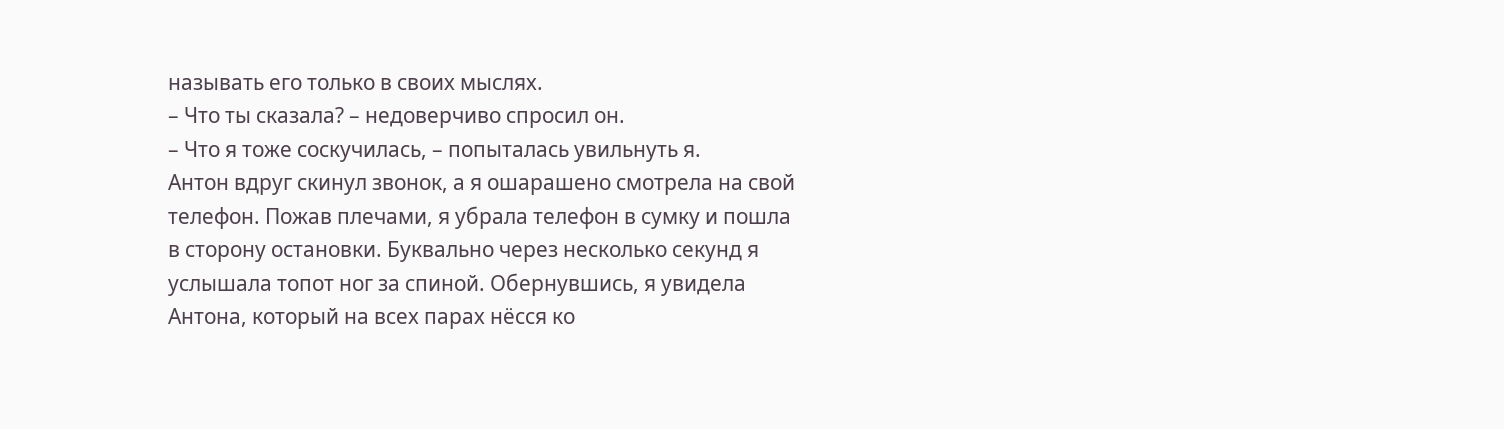называть его только в своих мыслях.
– Что ты сказала? – недоверчиво спросил он.
– Что я тоже соскучилась, – попыталась увильнуть я.
Антон вдруг скинул звонок, а я ошарашено смотрела на свой телефон. Пожав плечами, я убрала телефон в сумку и пошла в сторону остановки. Буквально через несколько секунд я услышала топот ног за спиной. Обернувшись, я увидела Антона, который на всех парах нёсся ко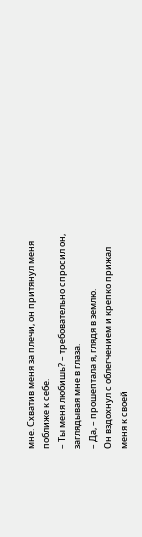мне. Схватив меня за плечи, он притянул меня поближе к себе.
– Ты меня любишь? – требовательно спросил он, заглядывая мне в глаза.
– Да, – прошептала я, глядя в землю.
Он вздохнул с облегчением и крепко прижал меня к своей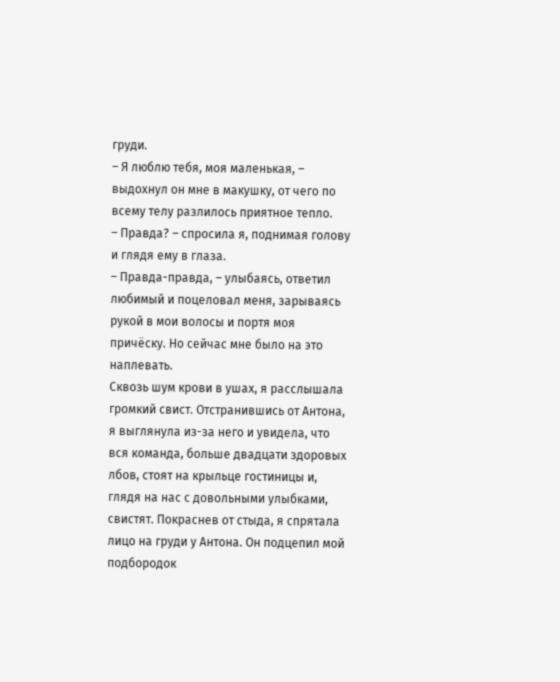груди.
– Я люблю тебя, моя маленькая, – выдохнул он мне в макушку, от чего по всему телу разлилось приятное тепло.
– Правда? – спросила я, поднимая голову и глядя ему в глаза.
– Правда-правда, – улыбаясь, ответил любимый и поцеловал меня, зарываясь рукой в мои волосы и портя моя причёску. Но сейчас мне было на это наплевать.
Сквозь шум крови в ушах, я расслышала громкий свист. Отстранившись от Антона, я выглянула из-за него и увидела, что вся команда, больше двадцати здоровых лбов, стоят на крыльце гостиницы и, глядя на нас с довольными улыбками, свистят. Покраснев от стыда, я спрятала лицо на груди у Антона. Он подцепил мой подбородок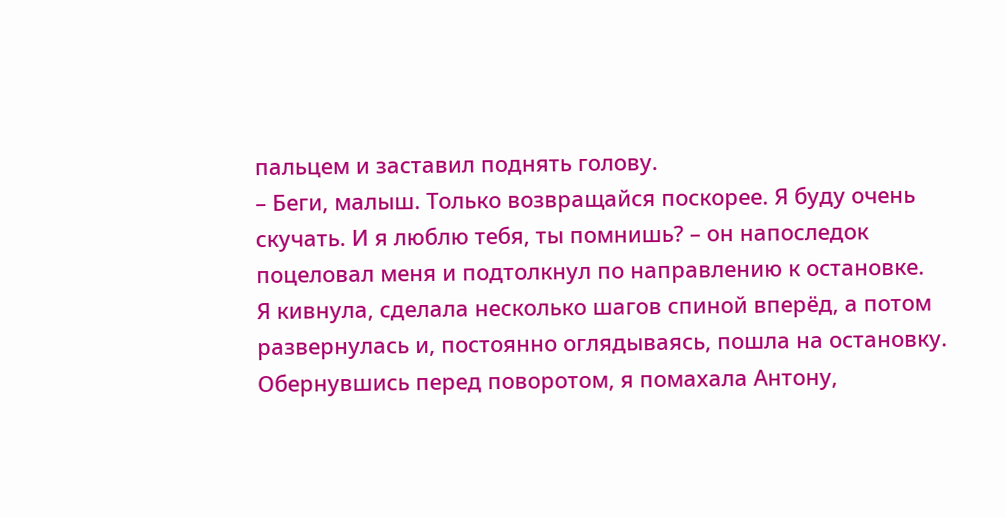пальцем и заставил поднять голову.
– Беги, малыш. Только возвращайся поскорее. Я буду очень скучать. И я люблю тебя, ты помнишь? – он напоследок поцеловал меня и подтолкнул по направлению к остановке.
Я кивнула, сделала несколько шагов спиной вперёд, а потом развернулась и, постоянно оглядываясь, пошла на остановку. Обернувшись перед поворотом, я помахала Антону,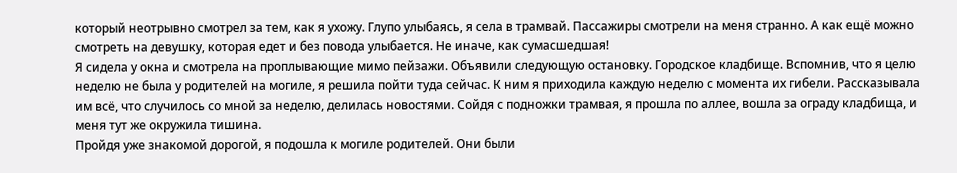который неотрывно смотрел за тем, как я ухожу. Глупо улыбаясь, я села в трамвай. Пассажиры смотрели на меня странно. А как ещё можно смотреть на девушку, которая едет и без повода улыбается. Не иначе, как сумасшедшая!
Я сидела у окна и смотрела на проплывающие мимо пейзажи. Объявили следующую остановку. Городское кладбище. Вспомнив, что я целю неделю не была у родителей на могиле, я решила пойти туда сейчас. К ним я приходила каждую неделю с момента их гибели. Рассказывала им всё, что случилось со мной за неделю, делилась новостями. Сойдя с подножки трамвая, я прошла по аллее, вошла за ограду кладбища, и меня тут же окружила тишина.
Пройдя уже знакомой дорогой, я подошла к могиле родителей. Они были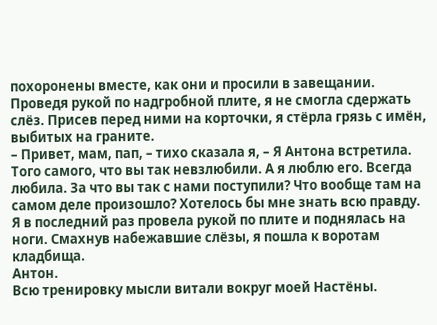похоронены вместе, как они и просили в завещании. Проведя рукой по надгробной плите, я не смогла сдержать слёз. Присев перед ними на корточки, я стёрла грязь с имён, выбитых на граните.
– Привет, мам, пап, – тихо сказала я, – Я Антона встретила. Того самого, что вы так невзлюбили. А я люблю его. Всегда любила. За что вы так с нами поступили? Что вообще там на самом деле произошло? Хотелось бы мне знать всю правду.
Я в последний раз провела рукой по плите и поднялась на ноги. Смахнув набежавшие слёзы, я пошла к воротам кладбища.
Антон.
Всю тренировку мысли витали вокруг моей Настёны.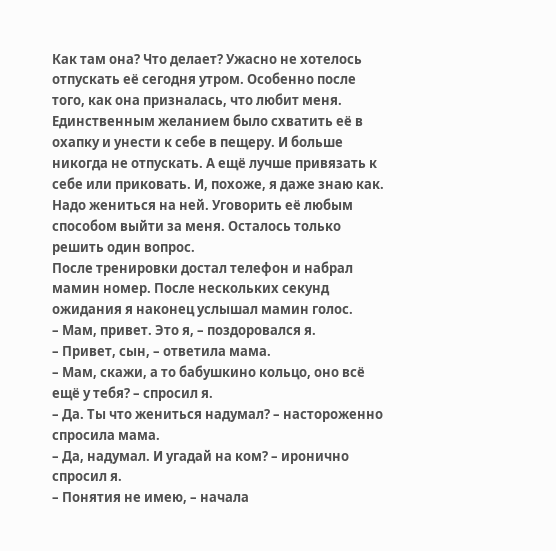Как там она? Что делает? Ужасно не хотелось отпускать её сегодня утром. Особенно после того, как она призналась, что любит меня. Единственным желанием было схватить её в охапку и унести к себе в пещеру. И больше никогда не отпускать. А ещё лучше привязать к себе или приковать. И, похоже, я даже знаю как. Надо жениться на ней. Уговорить её любым способом выйти за меня. Осталось только решить один вопрос.
После тренировки достал телефон и набрал мамин номер. После нескольких секунд ожидания я наконец услышал мамин голос.
– Мам, привет. Это я, – поздоровался я.
– Привет, сын, – ответила мама.
– Мам, скажи, а то бабушкино кольцо, оно всё ещё у тебя? – спросил я.
– Да. Ты что жениться надумал? – настороженно спросила мама.
– Да, надумал. И угадай на ком? – иронично спросил я.
– Понятия не имею, – начала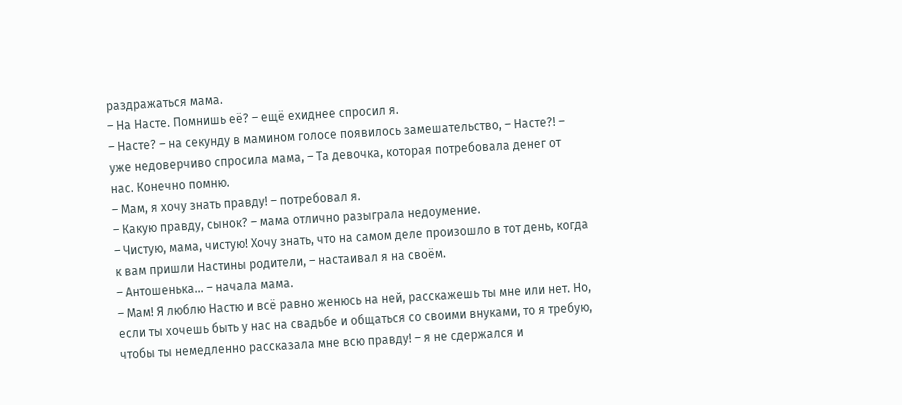раздражаться мама.
– На Насте. Помнишь её? – ещё ехиднее спросил я.
– Насте? – на секунду в мамином голосе появилось замешательство, – Насте?! – уже недоверчиво спросила мама, – Та девочка, которая потребовала денег от нас. Конечно помню.
– Мам, я хочу знать правду! – потребовал я.
– Какую правду, сынок? – мама отлично разыграла недоумение.
– Чистую, мама, чистую! Хочу знать, что на самом деле произошло в тот день, когда к вам пришли Настины родители, – настаивал я на своём.
– Антошенька... – начала мама.
– Мам! Я люблю Настю и всё равно женюсь на ней, расскажешь ты мне или нет. Но, если ты хочешь быть у нас на свадьбе и общаться со своими внуками, то я требую, чтобы ты немедленно рассказала мне всю правду! – я не сдержался и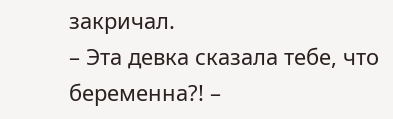закричал.
– Эта девка сказала тебе, что беременна?! –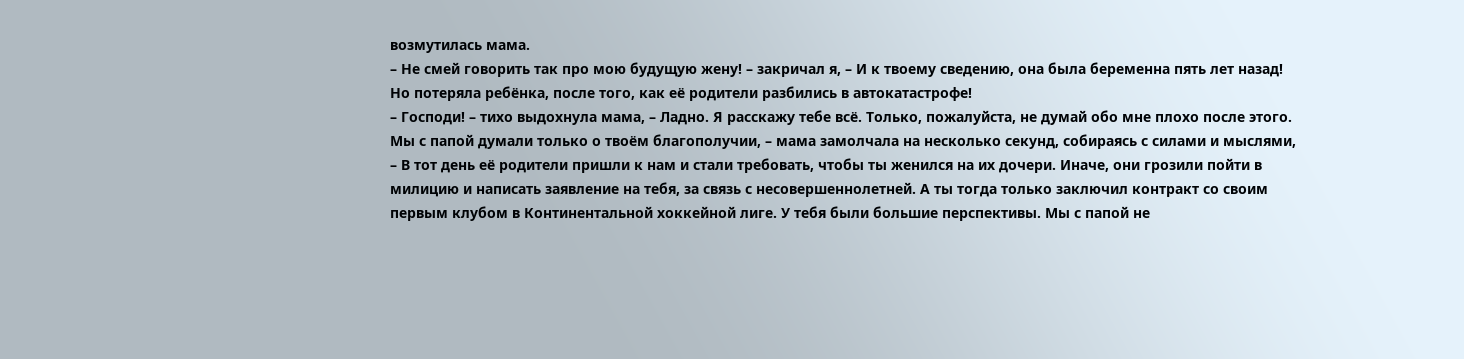возмутилась мама.
– Не смей говорить так про мою будущую жену! – закричал я, – И к твоему сведению, она была беременна пять лет назад! Но потеряла ребёнка, после того, как её родители разбились в автокатастрофе!
– Господи! – тихо выдохнула мама, – Ладно. Я расскажу тебе всё. Только, пожалуйста, не думай обо мне плохо после этого. Мы с папой думали только о твоём благополучии, – мама замолчала на несколько секунд, собираясь с силами и мыслями, – В тот день её родители пришли к нам и стали требовать, чтобы ты женился на их дочери. Иначе, они грозили пойти в милицию и написать заявление на тебя, за связь с несовершеннолетней. А ты тогда только заключил контракт со своим первым клубом в Континентальной хоккейной лиге. У тебя были большие перспективы. Мы с папой не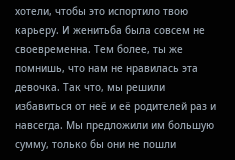хотели, чтобы это испортило твою карьеру. И женитьба была совсем не своевременна. Тем более, ты же помнишь, что нам не нравилась эта девочка. Так что, мы решили избавиться от неё и её родителей раз и навсегда. Мы предложили им большую сумму, только бы они не пошли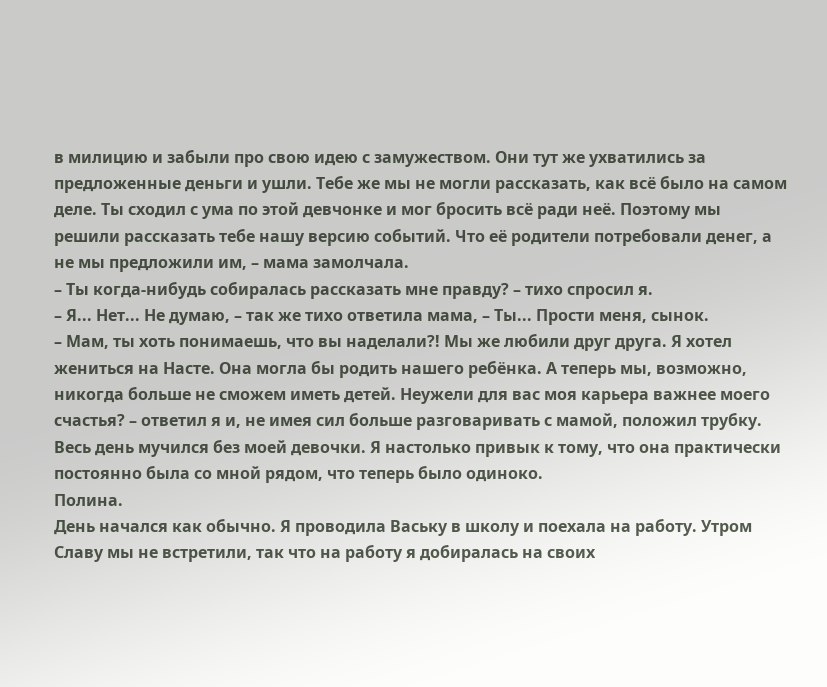в милицию и забыли про свою идею с замужеством. Они тут же ухватились за предложенные деньги и ушли. Тебе же мы не могли рассказать, как всё было на самом деле. Ты сходил с ума по этой девчонке и мог бросить всё ради неё. Поэтому мы решили рассказать тебе нашу версию событий. Что её родители потребовали денег, а не мы предложили им, – мама замолчала.
– Ты когда-нибудь собиралась рассказать мне правду? – тихо спросил я.
– Я... Нет... Не думаю, – так же тихо ответила мама, – Ты... Прости меня, сынок.
– Мам, ты хоть понимаешь, что вы наделали?! Мы же любили друг друга. Я хотел жениться на Насте. Она могла бы родить нашего ребёнка. А теперь мы, возможно, никогда больше не сможем иметь детей. Неужели для вас моя карьера важнее моего счастья? – ответил я и, не имея сил больше разговаривать с мамой, положил трубку.
Весь день мучился без моей девочки. Я настолько привык к тому, что она практически постоянно была со мной рядом, что теперь было одиноко.
Полина.
День начался как обычно. Я проводила Ваську в школу и поехала на работу. Утром Славу мы не встретили, так что на работу я добиралась на своих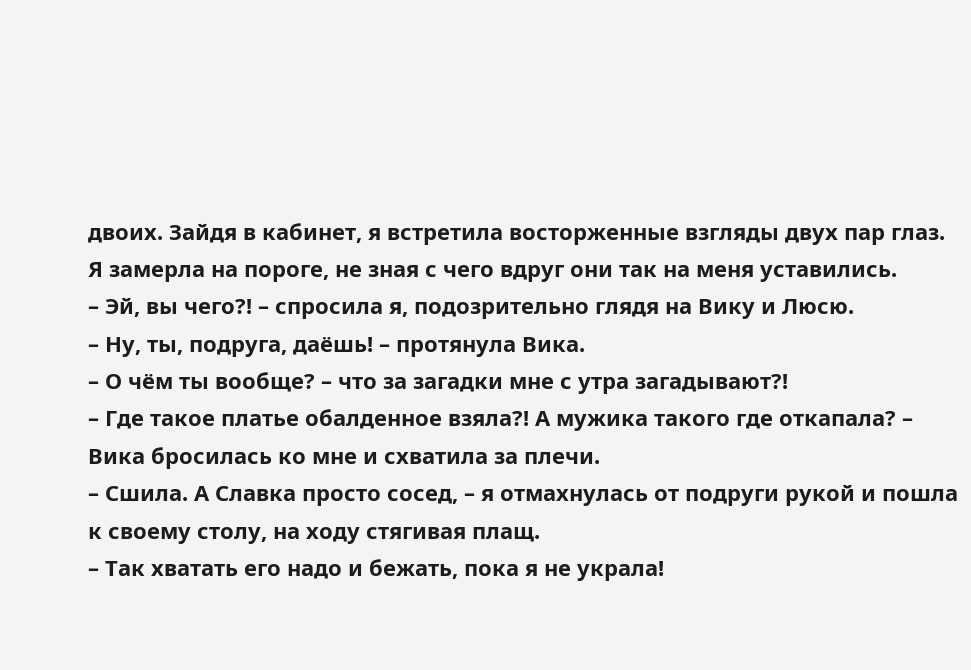двоих. Зайдя в кабинет, я встретила восторженные взгляды двух пар глаз. Я замерла на пороге, не зная с чего вдруг они так на меня уставились.
– Эй, вы чего?! – спросила я, подозрительно глядя на Вику и Люсю.
– Ну, ты, подруга, даёшь! – протянула Вика.
– О чём ты вообще? – что за загадки мне с утра загадывают?!
– Где такое платье обалденное взяла?! А мужика такого где откапала? – Вика бросилась ко мне и схватила за плечи.
– Сшила. А Славка просто сосед, – я отмахнулась от подруги рукой и пошла к своему столу, на ходу стягивая плащ.
– Так хватать его надо и бежать, пока я не украла!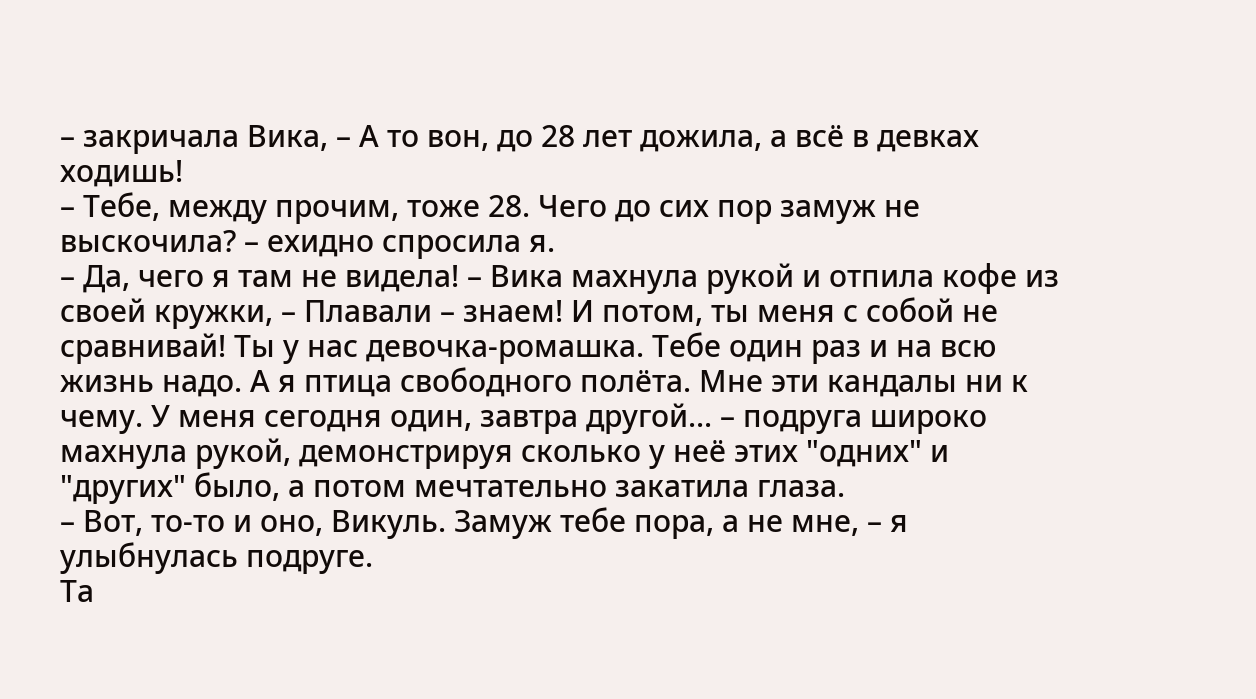– закричала Вика, – А то вон, до 28 лет дожила, а всё в девках ходишь!
– Тебе, между прочим, тоже 28. Чего до сих пор замуж не выскочила? – ехидно спросила я.
– Да, чего я там не видела! – Вика махнула рукой и отпила кофе из своей кружки, – Плавали – знаем! И потом, ты меня с собой не сравнивай! Ты у нас девочка-ромашка. Тебе один раз и на всю жизнь надо. А я птица свободного полёта. Мне эти кандалы ни к чему. У меня сегодня один, завтра другой... – подруга широко махнула рукой, демонстрируя сколько у неё этих "одних" и "других" было, а потом мечтательно закатила глаза.
– Вот, то-то и оно, Викуль. Замуж тебе пора, а не мне, – я улыбнулась подруге.
Та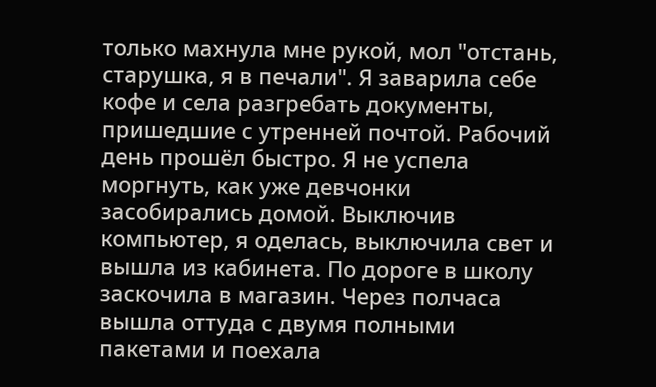только махнула мне рукой, мол "отстань, старушка, я в печали". Я заварила себе кофе и села разгребать документы, пришедшие с утренней почтой. Рабочий день прошёл быстро. Я не успела моргнуть, как уже девчонки засобирались домой. Выключив компьютер, я оделась, выключила свет и вышла из кабинета. По дороге в школу заскочила в магазин. Через полчаса вышла оттуда с двумя полными пакетами и поехала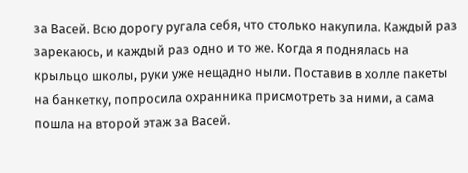за Васей. Всю дорогу ругала себя, что столько накупила. Каждый раз зарекаюсь, и каждый раз одно и то же. Когда я поднялась на крыльцо школы, руки уже нещадно ныли. Поставив в холле пакеты на банкетку, попросила охранника присмотреть за ними, а сама пошла на второй этаж за Васей.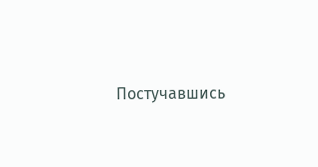Постучавшись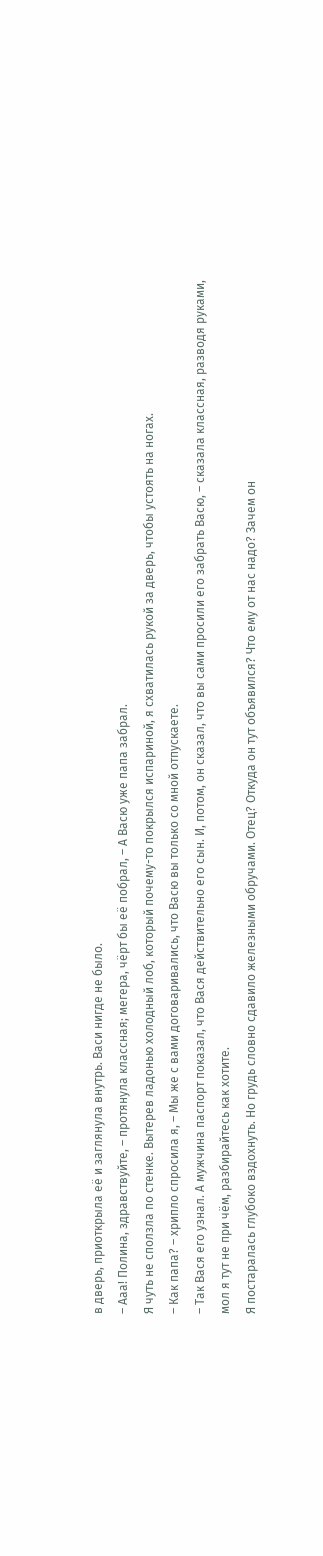в дверь, приоткрыла её и заглянула внутрь. Васи нигде не было.
– Ааа! Полина, здравствуйте, – протянула классная; мегера, чёрт бы её побрал, – А Васю уже папа забрал.
Я чуть не сползла по стенке. Вытерев ладонью холодный лоб, который почему-то покрылся испариной, я схватилась рукой за дверь, чтобы устоять на ногах.
– Как папа? – хрипло спросила я, – Мы же с вами договаривались, что Васю вы только со мной отпускаете.
– Так Вася его узнал. А мужчина паспорт показал, что Вася действительно его сын. И, потом, он сказал, что вы сами просили его забрать Васю, – сказала классная, разводя руками, мол я тут не при чём, разбирайтесь как хотите.
Я постаралась глубоко вздохнуть. Но грудь словно сдавило железными обручами. Отец? Откуда он тут объявился? Что ему от нас надо? Зачем он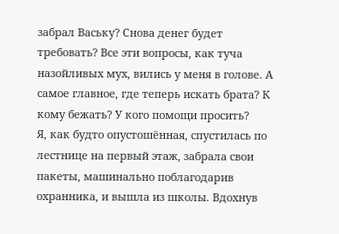забрал Ваську? Снова денег будет требовать? Все эти вопросы, как туча назойливых мух, вились у меня в голове. А самое главное, где теперь искать брата? К кому бежать? У кого помощи просить?
Я, как будто опустошённая, спустилась по лестнице на первый этаж, забрала свои пакеты, машинально поблагодарив охранника, и вышла из школы. Вдохнув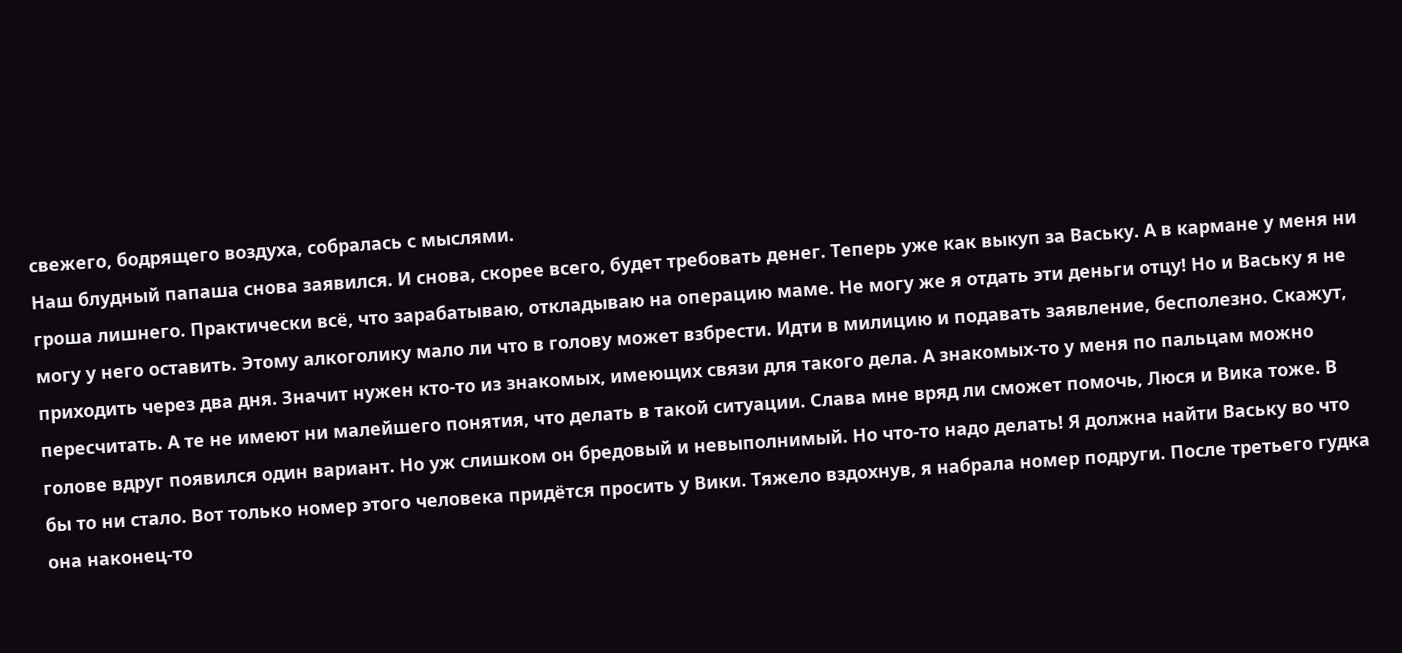свежего, бодрящего воздуха, собралась с мыслями.
Наш блудный папаша снова заявился. И снова, скорее всего, будет требовать денег. Теперь уже как выкуп за Ваську. А в кармане у меня ни гроша лишнего. Практически всё, что зарабатываю, откладываю на операцию маме. Не могу же я отдать эти деньги отцу! Но и Ваську я не могу у него оставить. Этому алкоголику мало ли что в голову может взбрести. Идти в милицию и подавать заявление, бесполезно. Скажут, приходить через два дня. Значит нужен кто-то из знакомых, имеющих связи для такого дела. А знакомых-то у меня по пальцам можно пересчитать. А те не имеют ни малейшего понятия, что делать в такой ситуации. Слава мне вряд ли сможет помочь, Люся и Вика тоже. В голове вдруг появился один вариант. Но уж слишком он бредовый и невыполнимый. Но что-то надо делать! Я должна найти Ваську во что бы то ни стало. Вот только номер этого человека придётся просить у Вики. Тяжело вздохнув, я набрала номер подруги. После третьего гудка она наконец-то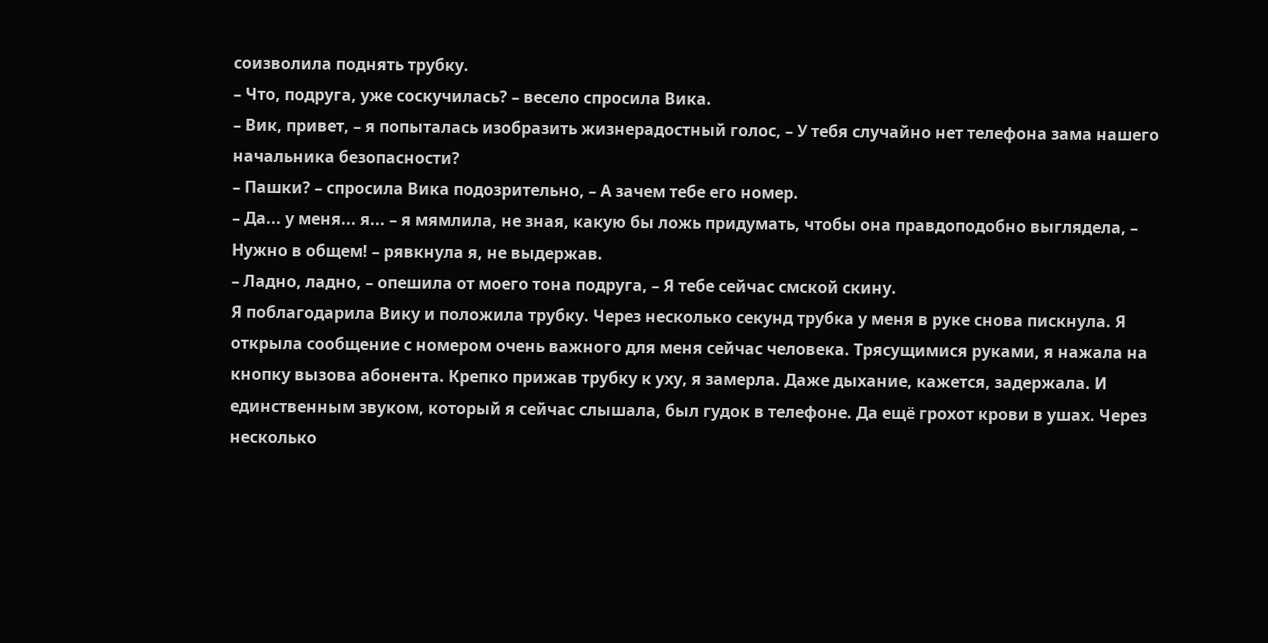соизволила поднять трубку.
– Что, подруга, уже соскучилась? – весело спросила Вика.
– Вик, привет, – я попыталась изобразить жизнерадостный голос, – У тебя случайно нет телефона зама нашего начальника безопасности?
– Пашки? – спросила Вика подозрительно, – А зачем тебе его номер.
– Да... у меня... я... – я мямлила, не зная, какую бы ложь придумать, чтобы она правдоподобно выглядела, – Нужно в общем! – рявкнула я, не выдержав.
– Ладно, ладно, – опешила от моего тона подруга, – Я тебе сейчас смской скину.
Я поблагодарила Вику и положила трубку. Через несколько секунд трубка у меня в руке снова пискнула. Я открыла сообщение с номером очень важного для меня сейчас человека. Трясущимися руками, я нажала на кнопку вызова абонента. Крепко прижав трубку к уху, я замерла. Даже дыхание, кажется, задержала. И единственным звуком, который я сейчас слышала, был гудок в телефоне. Да ещё грохот крови в ушах. Через несколько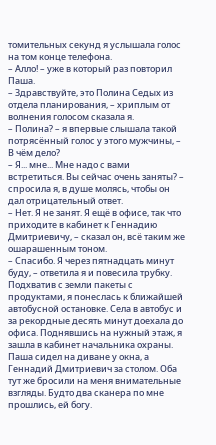томительных секунд я услышала голос на том конце телефона.
– Алло! – уже в который раз повторил Паша.
– Здравствуйте, это Полина Седых из отдела планирования, – хриплым от волнения голосом сказала я.
– Полина? – я впервые слышала такой потрясённый голос у этого мужчины, – В чём дело?
– Я... мне... Мне надо с вами встретиться. Вы сейчас очень заняты? – спросила я, в душе молясь, чтобы он дал отрицательный ответ.
– Нет. Я не занят. Я ещё в офисе, так что приходите в кабинет к Геннадию Дмитриевичу, – сказал он, всё таким же ошарашенным тоном.
– Спасибо. Я через пятнадцать минут буду, – ответила я и повесила трубку.
Подхватив с земли пакеты с продуктами, я понеслась к ближайшей автобусной остановке. Села в автобус и за рекордные десять минут доехала до офиса. Поднявшись на нужный этаж, я зашла в кабинет начальника охраны. Паша сидел на диване у окна, а Геннадий Дмитриевич за столом. Оба тут же бросили на меня внимательные взгляды. Будто два сканера по мне прошлись, ей богу.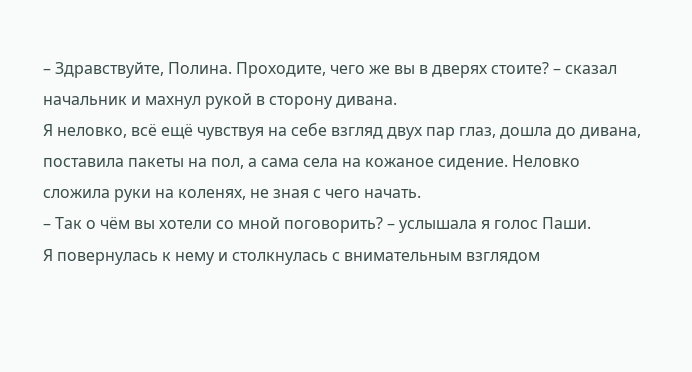– Здравствуйте, Полина. Проходите, чего же вы в дверях стоите? – сказал начальник и махнул рукой в сторону дивана.
Я неловко, всё ещё чувствуя на себе взгляд двух пар глаз, дошла до дивана, поставила пакеты на пол, а сама села на кожаное сидение. Неловко сложила руки на коленях, не зная с чего начать.
– Так о чём вы хотели со мной поговорить? – услышала я голос Паши.
Я повернулась к нему и столкнулась с внимательным взглядом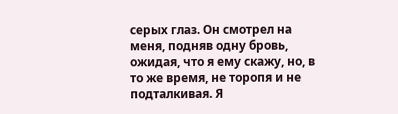серых глаз. Он смотрел на меня, подняв одну бровь, ожидая, что я ему скажу, но, в то же время, не торопя и не подталкивая. Я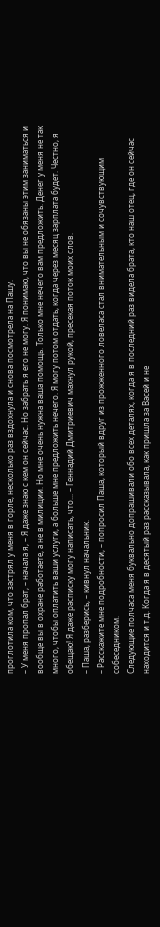проглотила ком, что застрял у меня в горле, несколько раз вздохнула и снова посмотрела на Пашу.
– У меня пропал брат, – начала я, – Я даже знаю с кем он сейчас. Но забрать я его не могу. Я понимаю, что вы не обязаны этим заниматься и вообще вы в охране работаете, а не в милиции. Но мне очень нужна ваша помощь. Только мне нечего вам предложить. Денег у меня не так много, чтобы оплатить ваши услуги, а больше мне предложить нечего. Я могу потом отдать, когда через месяц зарплата будет. Честно, я обещаю! Я даже расписку могу написать, что... – Геннадий Дмитриевич махнул рукой, пресекая поток моих слов.
– Паша, разберись, – кивнул начальник.
– Расскажите мне подробности, – попросил Паша, который вдруг из прожженного ловеласа стал внимательным и сочувствующим собеседником.
Следующие полчаса меня буквально допрашивали обо всех деталях, когда я в последний раз видела брата, кто наш отец, где он сейчас находится и т.д. Когда я в десятый раз рассказывала, как пришла за Васей и не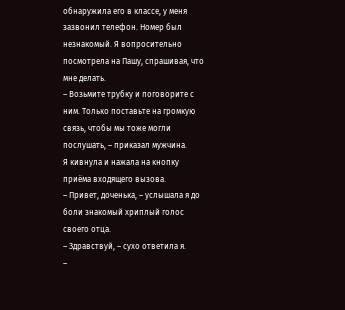обнаружила его в классе, у меня зазвонил телефон. Номер был незнакомый. Я вопросительно посмотрела на Пашу, спрашивая, что мне делать.
– Возьмите трубку и поговорите с ним. Только поставьте на громкую связь, чтобы мы тоже могли послушать, – приказал мужчина.
Я кивнула и нажала на кнопку приёма входящего вызова.
– Привет, доченька, – услышала я до боли знакомый хриплый голос своего отца.
– Здравствуй, – сухо ответила я.
–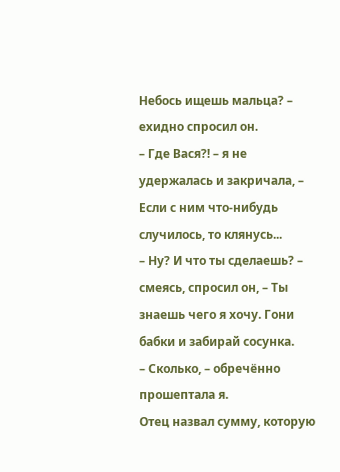Небось ищешь мальца? – ехидно спросил он.
– Где Вася?! – я не удержалась и закричала, – Если с ним что-нибудь случилось, то клянусь...
– Ну? И что ты сделаешь? – смеясь, спросил он, – Ты знаешь чего я хочу. Гони бабки и забирай сосунка.
– Сколько, – обречённо прошептала я.
Отец назвал сумму, которую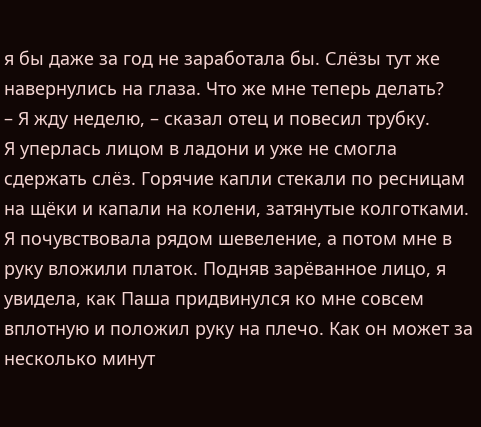я бы даже за год не заработала бы. Слёзы тут же навернулись на глаза. Что же мне теперь делать?
– Я жду неделю, – сказал отец и повесил трубку.
Я уперлась лицом в ладони и уже не смогла сдержать слёз. Горячие капли стекали по ресницам на щёки и капали на колени, затянутые колготками. Я почувствовала рядом шевеление, а потом мне в руку вложили платок. Подняв зарёванное лицо, я увидела, как Паша придвинулся ко мне совсем вплотную и положил руку на плечо. Как он может за несколько минут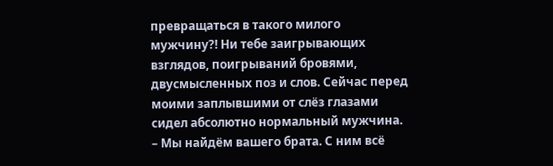превращаться в такого милого мужчину?! Ни тебе заигрывающих взглядов, поигрываний бровями, двусмысленных поз и слов. Сейчас перед моими заплывшими от слёз глазами сидел абсолютно нормальный мужчина.
– Мы найдём вашего брата. С ним всё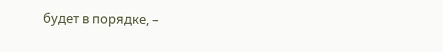будет в порядке, –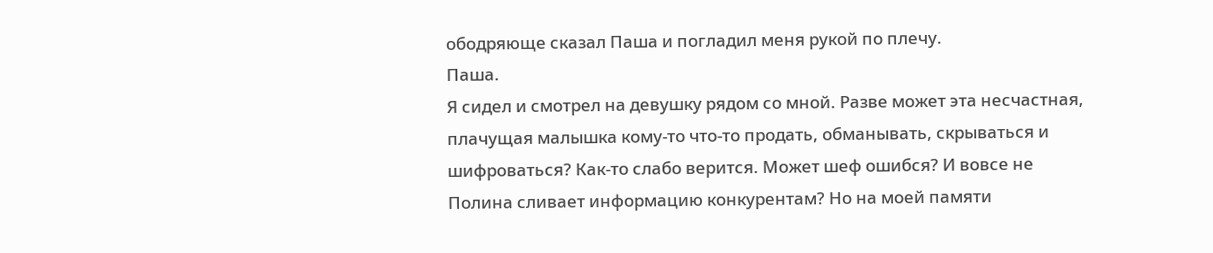ободряюще сказал Паша и погладил меня рукой по плечу.
Паша.
Я сидел и смотрел на девушку рядом со мной. Разве может эта несчастная, плачущая малышка кому-то что-то продать, обманывать, скрываться и шифроваться? Как-то слабо верится. Может шеф ошибся? И вовсе не Полина сливает информацию конкурентам? Но на моей памяти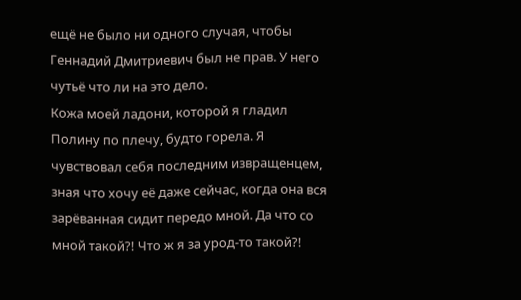ещё не было ни одного случая, чтобы Геннадий Дмитриевич был не прав. У него чутьё что ли на это дело.
Кожа моей ладони, которой я гладил Полину по плечу, будто горела. Я чувствовал себя последним извращенцем, зная что хочу её даже сейчас, когда она вся зарёванная сидит передо мной. Да что со мной такой?! Что ж я за урод-то такой?!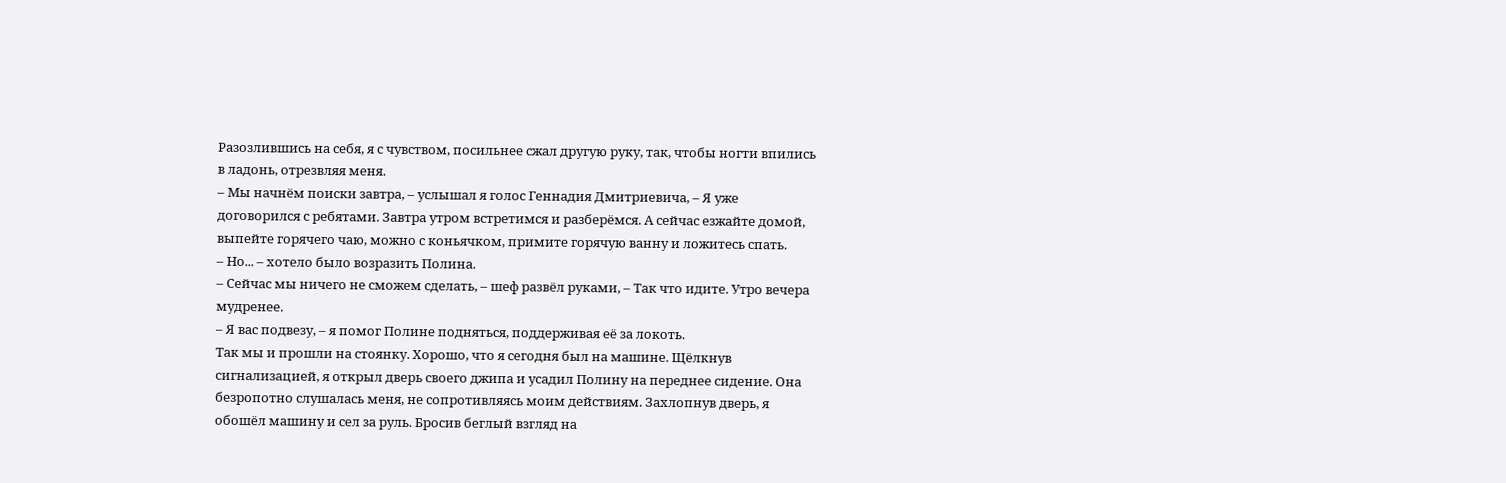Разозлившись на себя, я с чувством, посильнее сжал другую руку, так, чтобы ногти впились в ладонь, отрезвляя меня.
– Мы начнём поиски завтра, – услышал я голос Геннадия Дмитриевича, – Я уже договорился с ребятами. Завтра утром встретимся и разберёмся. А сейчас езжайте домой, выпейте горячего чаю, можно с коньячком, примите горячую ванну и ложитесь спать.
– Но... – хотело было возразить Полина.
– Сейчас мы ничего не сможем сделать, – шеф развёл руками, – Так что идите. Утро вечера мудренее.
– Я вас подвезу, – я помог Полине подняться, поддерживая её за локоть.
Так мы и прошли на стоянку. Хорошо, что я сегодня был на машине. Щёлкнув сигнализацией, я открыл дверь своего джипа и усадил Полину на переднее сидение. Она безропотно слушалась меня, не сопротивляясь моим действиям. Захлопнув дверь, я обошёл машину и сел за руль. Бросив беглый взгляд на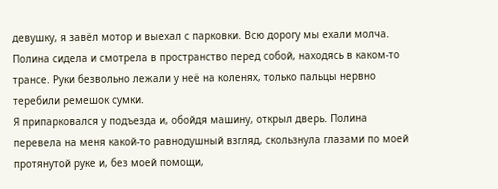девушку, я завёл мотор и выехал с парковки. Всю дорогу мы ехали молча. Полина сидела и смотрела в пространство перед собой, находясь в каком-то трансе. Руки безвольно лежали у неё на коленях, только пальцы нервно теребили ремешок сумки.
Я припарковался у подъезда и, обойдя машину, открыл дверь. Полина перевела на меня какой-то равнодушный взгляд, скользнула глазами по моей протянутой руке и, без моей помощи,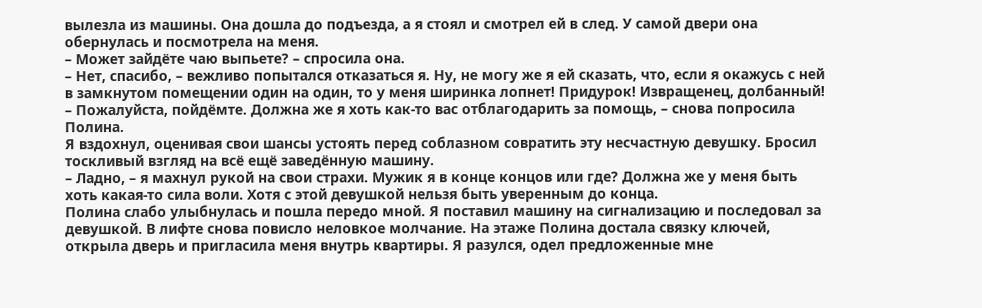вылезла из машины. Она дошла до подъезда, а я стоял и смотрел ей в след. У самой двери она обернулась и посмотрела на меня.
– Может зайдёте чаю выпьете? – спросила она.
– Нет, спасибо, – вежливо попытался отказаться я. Ну, не могу же я ей сказать, что, если я окажусь с ней в замкнутом помещении один на один, то у меня ширинка лопнет! Придурок! Извращенец, долбанный!
– Пожалуйста, пойдёмте. Должна же я хоть как-то вас отблагодарить за помощь, – снова попросила Полина.
Я вздохнул, оценивая свои шансы устоять перед соблазном совратить эту несчастную девушку. Бросил тоскливый взгляд на всё ещё заведённую машину.
– Ладно, – я махнул рукой на свои страхи. Мужик я в конце концов или где? Должна же у меня быть хоть какая-то сила воли. Хотя с этой девушкой нельзя быть уверенным до конца.
Полина слабо улыбнулась и пошла передо мной. Я поставил машину на сигнализацию и последовал за девушкой. В лифте снова повисло неловкое молчание. На этаже Полина достала связку ключей, открыла дверь и пригласила меня внутрь квартиры. Я разулся, одел предложенные мне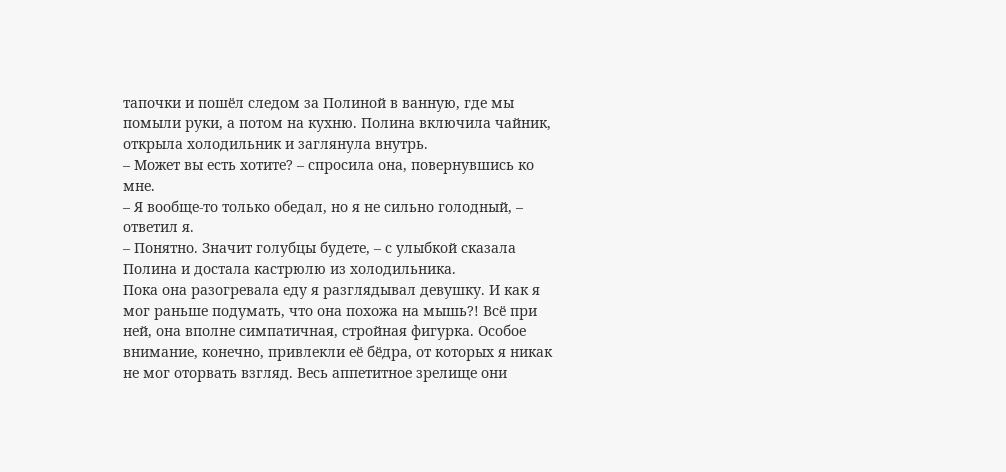тапочки и пошёл следом за Полиной в ванную, где мы помыли руки, а потом на кухню. Полина включила чайник, открыла холодильник и заглянула внутрь.
– Может вы есть хотите? – спросила она, повернувшись ко мне.
– Я вообще-то только обедал, но я не сильно голодный, – ответил я.
– Понятно. Значит голубцы будете, – с улыбкой сказала Полина и достала кастрюлю из холодильника.
Пока она разогревала еду я разглядывал девушку. И как я мог раньше подумать, что она похожа на мышь?! Всё при ней, она вполне симпатичная, стройная фигурка. Особое внимание, конечно, привлекли её бёдра, от которых я никак не мог оторвать взгляд. Весь аппетитное зрелище они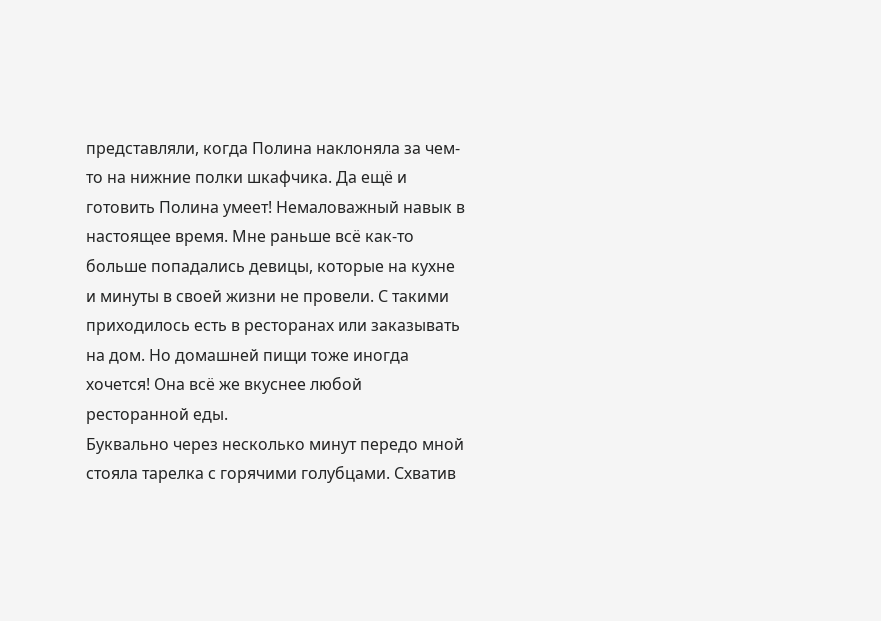представляли, когда Полина наклоняла за чем-то на нижние полки шкафчика. Да ещё и готовить Полина умеет! Немаловажный навык в настоящее время. Мне раньше всё как-то больше попадались девицы, которые на кухне и минуты в своей жизни не провели. С такими приходилось есть в ресторанах или заказывать на дом. Но домашней пищи тоже иногда хочется! Она всё же вкуснее любой ресторанной еды.
Буквально через несколько минут передо мной стояла тарелка с горячими голубцами. Схватив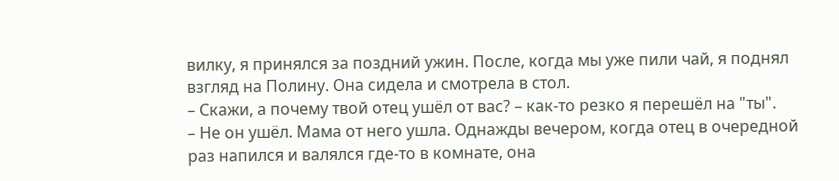вилку, я принялся за поздний ужин. После, когда мы уже пили чай, я поднял взгляд на Полину. Она сидела и смотрела в стол.
– Скажи, а почему твой отец ушёл от вас? – как-то резко я перешёл на "ты".
– Не он ушёл. Мама от него ушла. Однажды вечером, когда отец в очередной раз напился и валялся где-то в комнате, она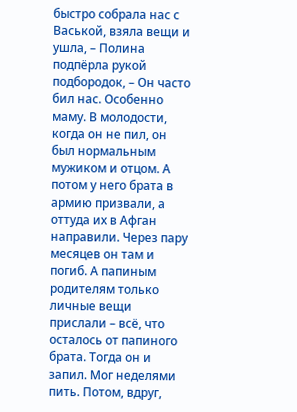быстро собрала нас с Васькой, взяла вещи и ушла, – Полина подпёрла рукой подбородок, – Он часто бил нас. Особенно маму. В молодости, когда он не пил, он был нормальным мужиком и отцом. А потом у него брата в армию призвали, а оттуда их в Афган направили. Через пару месяцев он там и погиб. А папиным родителям только личные вещи прислали – всё, что осталось от папиного брата. Тогда он и запил. Мог неделями пить. Потом, вдруг,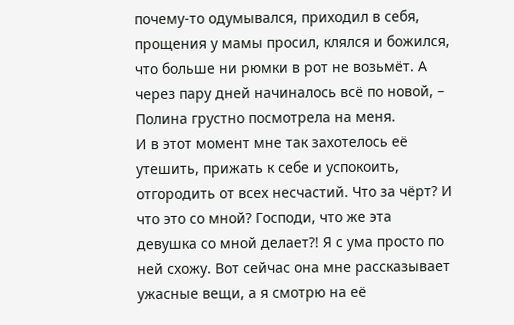почему-то одумывался, приходил в себя, прощения у мамы просил, клялся и божился, что больше ни рюмки в рот не возьмёт. А через пару дней начиналось всё по новой, – Полина грустно посмотрела на меня.
И в этот момент мне так захотелось её утешить, прижать к себе и успокоить, отгородить от всех несчастий. Что за чёрт? И что это со мной? Господи, что же эта девушка со мной делает?! Я с ума просто по ней схожу. Вот сейчас она мне рассказывает ужасные вещи, а я смотрю на её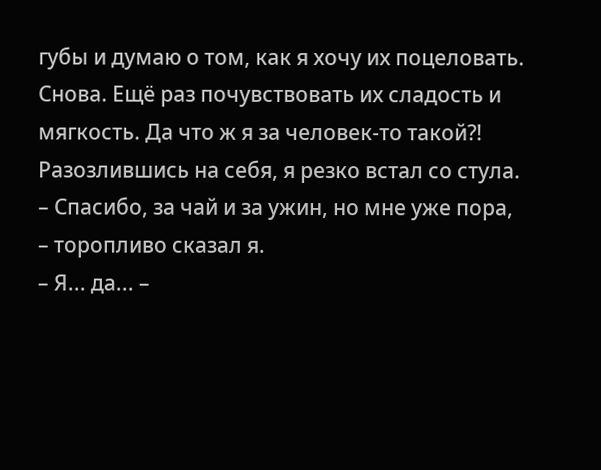губы и думаю о том, как я хочу их поцеловать. Снова. Ещё раз почувствовать их сладость и мягкость. Да что ж я за человек-то такой?! Разозлившись на себя, я резко встал со стула.
– Спасибо, за чай и за ужин, но мне уже пора, – торопливо сказал я.
– Я... да... –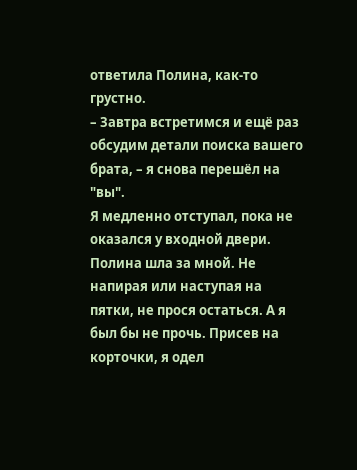ответила Полина, как-то грустно.
– Завтра встретимся и ещё раз обсудим детали поиска вашего брата, – я снова перешёл на "вы".
Я медленно отступал, пока не оказался у входной двери. Полина шла за мной. Не напирая или наступая на пятки, не прося остаться. А я был бы не прочь. Присев на корточки, я одел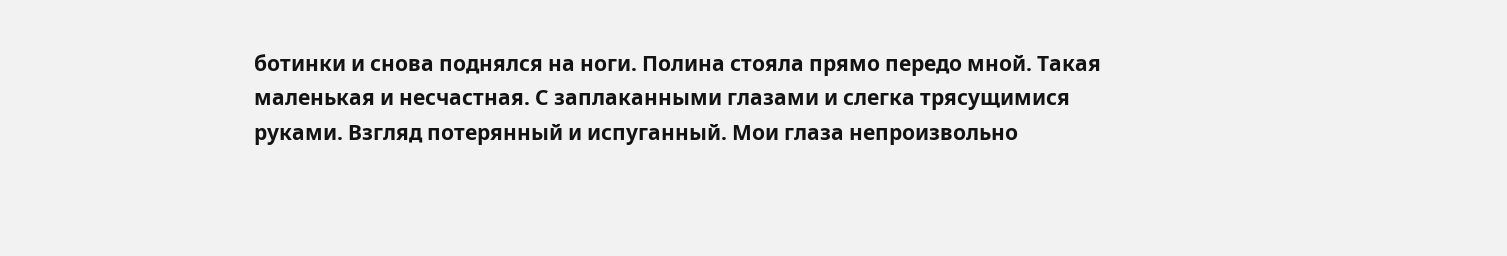ботинки и снова поднялся на ноги. Полина стояла прямо передо мной. Такая маленькая и несчастная. С заплаканными глазами и слегка трясущимися руками. Взгляд потерянный и испуганный. Мои глаза непроизвольно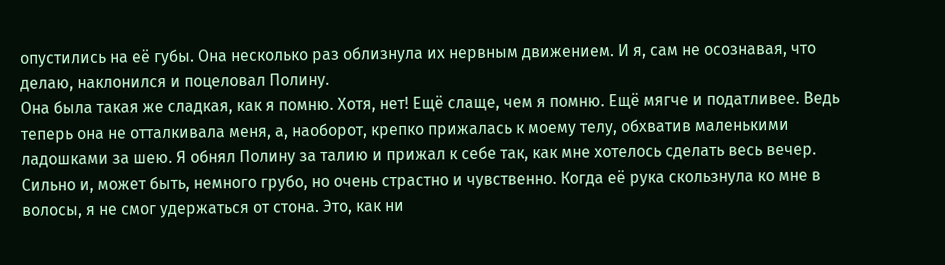опустились на её губы. Она несколько раз облизнула их нервным движением. И я, сам не осознавая, что делаю, наклонился и поцеловал Полину.
Она была такая же сладкая, как я помню. Хотя, нет! Ещё слаще, чем я помню. Ещё мягче и податливее. Ведь теперь она не отталкивала меня, а, наоборот, крепко прижалась к моему телу, обхватив маленькими ладошками за шею. Я обнял Полину за талию и прижал к себе так, как мне хотелось сделать весь вечер. Сильно и, может быть, немного грубо, но очень страстно и чувственно. Когда её рука скользнула ко мне в волосы, я не смог удержаться от стона. Это, как ни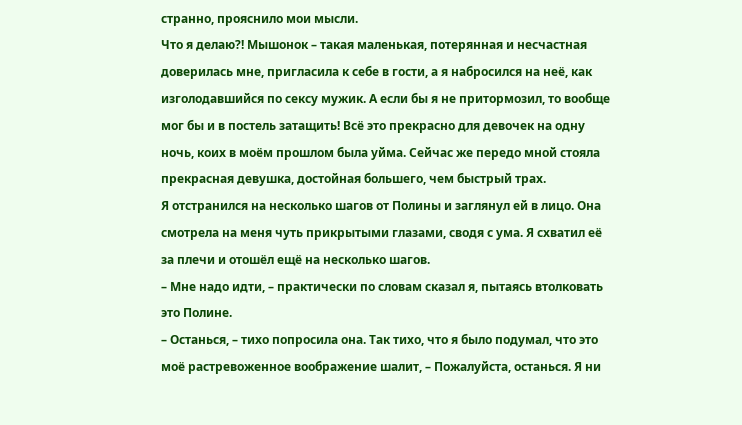странно, прояснило мои мысли.
Что я делаю?! Мышонок – такая маленькая, потерянная и несчастная доверилась мне, пригласила к себе в гости, а я набросился на неё, как изголодавшийся по сексу мужик. А если бы я не притормозил, то вообще мог бы и в постель затащить! Всё это прекрасно для девочек на одну ночь, коих в моём прошлом была уйма. Сейчас же передо мной стояла прекрасная девушка, достойная большего, чем быстрый трах.
Я отстранился на несколько шагов от Полины и заглянул ей в лицо. Она смотрела на меня чуть прикрытыми глазами, сводя с ума. Я схватил её за плечи и отошёл ещё на несколько шагов.
– Мне надо идти, – практически по словам сказал я, пытаясь втолковать это Полине.
– Останься, – тихо попросила она. Так тихо, что я было подумал, что это моё растревоженное воображение шалит, – Пожалуйста, останься. Я ни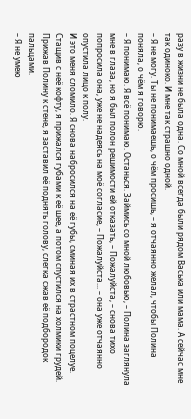разу в жизни не была одна. Со мной всегда были рядом Васька или мама. А сейчас мне так одиноко. И мне так страшно одной.
– Я не могу. Ты не понимаешь, о чём просишь, – я отчаянно желал, чтобы Полина поняла, о чём я говорю.
– Я понимаю. Я всё понимаю. Останься. Займись со мной любовью, – Полина заглянула мне в глаза, но я был полон решимости ей отказать, – Пожалуйста, – снова тихо попросила она, уже не надеясь на моё согласие, – Пожалуйста... – она уже отчаянно опустила лицо к полу.
И это меня сломило. Я снова набросился на её губы, сминая их в страстном поцелуе. Стащив с неё кофту, я прижался губами к её шее, а потом спустился на холмики грудей. Прижав Полину к стене, я заставил её поднять голову, слегка сжав её подбородок пальцами.
– Я не умею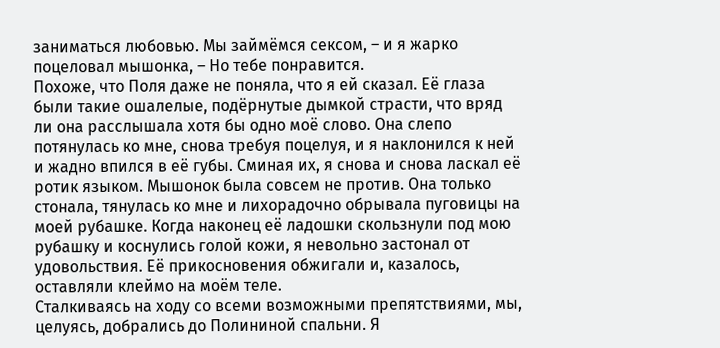заниматься любовью. Мы займёмся сексом, – и я жарко поцеловал мышонка, – Но тебе понравится.
Похоже, что Поля даже не поняла, что я ей сказал. Её глаза были такие ошалелые, подёрнутые дымкой страсти, что вряд ли она расслышала хотя бы одно моё слово. Она слепо потянулась ко мне, снова требуя поцелуя, и я наклонился к ней и жадно впился в её губы. Сминая их, я снова и снова ласкал её ротик языком. Мышонок была совсем не против. Она только стонала, тянулась ко мне и лихорадочно обрывала пуговицы на моей рубашке. Когда наконец её ладошки скользнули под мою рубашку и коснулись голой кожи, я невольно застонал от удовольствия. Её прикосновения обжигали и, казалось, оставляли клеймо на моём теле.
Сталкиваясь на ходу со всеми возможными препятствиями, мы, целуясь, добрались до Полининой спальни. Я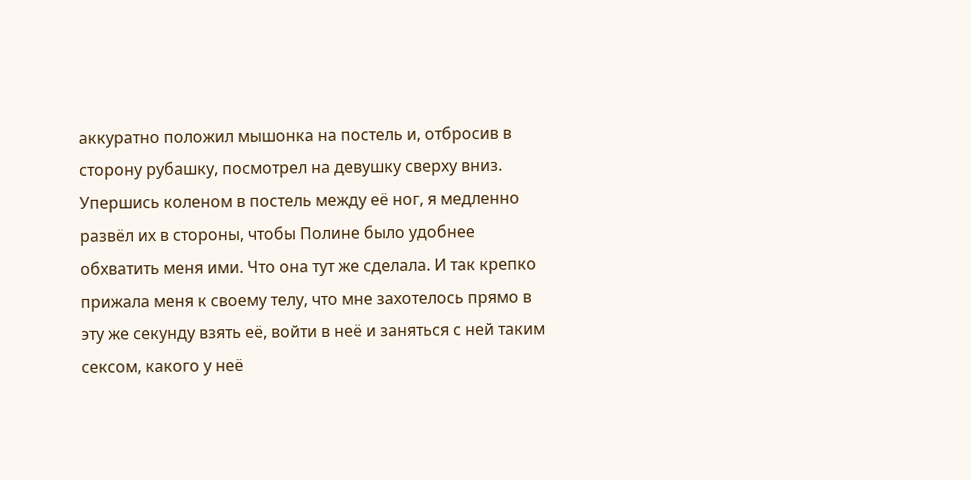аккуратно положил мышонка на постель и, отбросив в сторону рубашку, посмотрел на девушку сверху вниз. Упершись коленом в постель между её ног, я медленно развёл их в стороны, чтобы Полине было удобнее обхватить меня ими. Что она тут же сделала. И так крепко прижала меня к своему телу, что мне захотелось прямо в эту же секунду взять её, войти в неё и заняться с ней таким сексом, какого у неё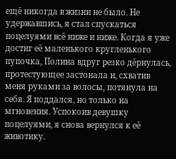ещё никогда в жизни не было. Не удержавшись, я стал спускаться поцелуями всё ниже и ниже. Когда я уже достиг её маленького кругленького пупочка, Полина вдруг резко дёрнулась, протестующее застонала и, схватив меня руками за волосы, потянула на себя. Я поддался, но только на мгновения. Успокоив девушку поцелуями, я снова вернулся к её животику.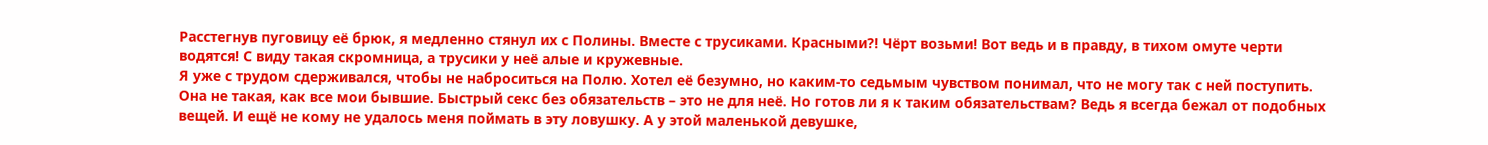Расстегнув пуговицу её брюк, я медленно стянул их с Полины. Вместе с трусиками. Красными?! Чёрт возьми! Вот ведь и в правду, в тихом омуте черти водятся! С виду такая скромница, а трусики у неё алые и кружевные.
Я уже с трудом сдерживался, чтобы не наброситься на Полю. Хотел её безумно, но каким-то седьмым чувством понимал, что не могу так с ней поступить. Она не такая, как все мои бывшие. Быстрый секс без обязательств – это не для неё. Но готов ли я к таким обязательствам? Ведь я всегда бежал от подобных вещей. И ещё не кому не удалось меня поймать в эту ловушку. А у этой маленькой девушке,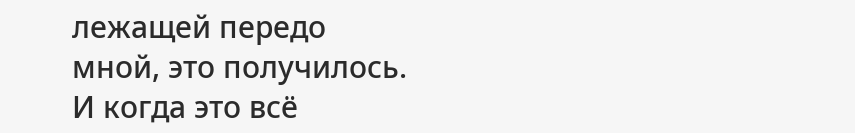лежащей передо мной, это получилось. И когда это всё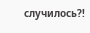случилось?!